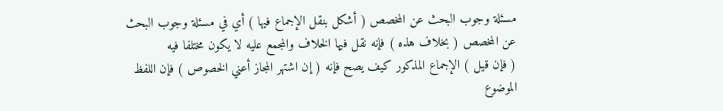مسئلة وجوب البحث عن المخصص ( أشكل بنقل الإجماع فيها ) أي في مسئلة وجوب البحث
عن المخصص ( بخلاف هذه ) فإنه نقل فيها الخلاف والمجمع عليه لا يكون مختلفا فيه
( فإن قيل ) الإجماع المذكور كيف يصح فإنه ( إن اشتهر المجاز أعني الخصوص ) فإن اللفظ
الموضوع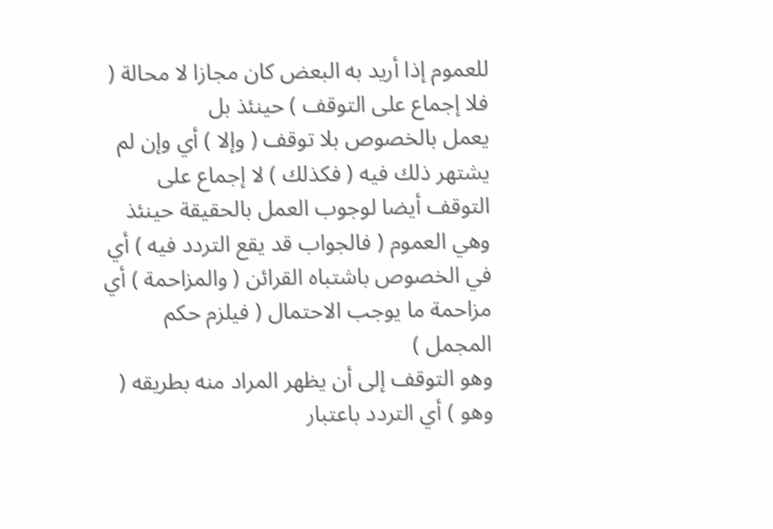للعموم إذا أريد به البعض كان مجازا لا محالة ( فلا إجماع على التوقف ) حينئذ بل
يعمل بالخصوص بلا توقف ( وإلا ) أي وإن لم يشتهر ذلك فيه ( فكذلك ) لا إجماع على
التوقف أيضا لوجوب العمل بالحقيقة حينئذ وهي العموم ( فالجواب قد يقع التردد فيه ) أي
في الخصوص باشتباه القرائن ( والمزاحمة ) أي مزاحمة ما يوجب الاحتمال ( فيلزم حكم المجمل )
وهو التوقف إلى أن يظهر المراد منه بطريقه ( وهو ) أي التردد باعتبار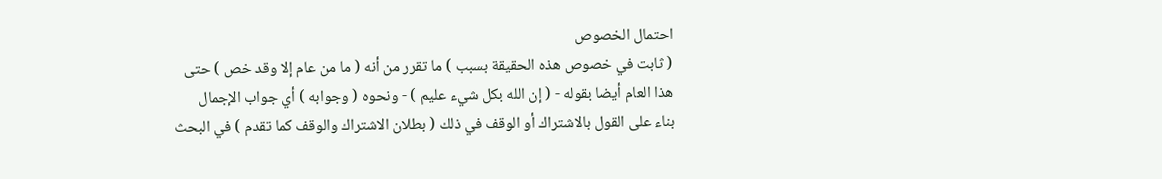احتمال الخصوص
( ثابت في خصوص هذه الحقيقة بسبب ) ما تقرر من أنه ( ما من عام إلا وقد خص ) حتى
هذا العام أيضا بقوله - ( إن الله بكل شيء عليم ) - ونحوه ( وجوابه ) أي جواب الإجمال
بناء على القول بالاشتراك أو الوقف في ذلك ( بطلان الاشتراك والوقف كما تقدم ) في البحث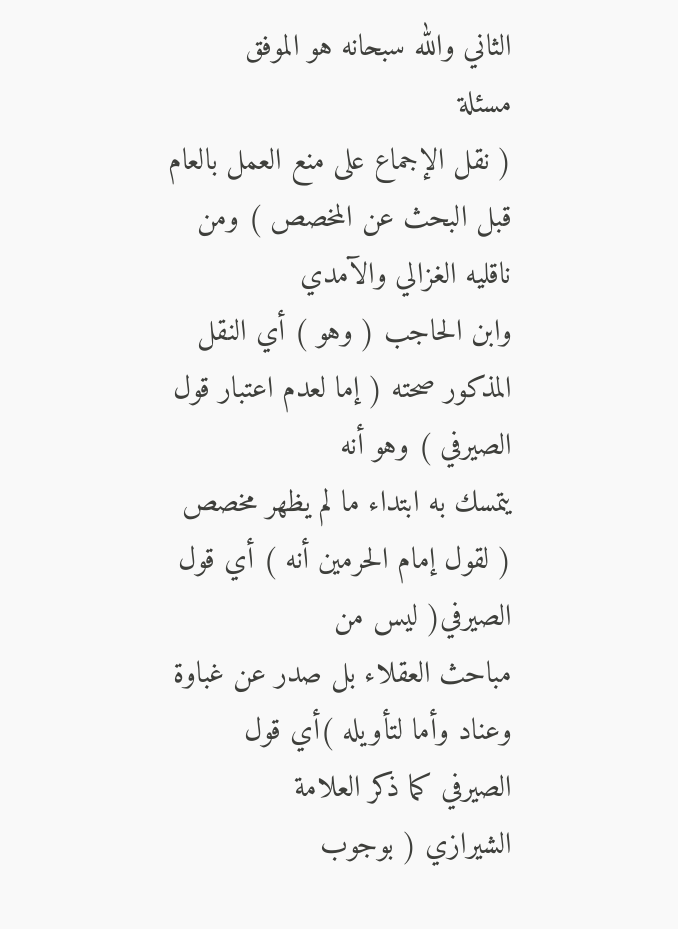الثاني والله سبحانه هو الموفق
مسئلة
( نقل الإجماع على منع العمل بالعام قبل البحث عن المخصص ) ومن ناقليه الغزالي والآمدي
وابن الحاجب ( وهو ) أي النقل المذكور صحته ( إما لعدم اعتبار قول الصيرفي ) وهو أنه
يتمسك به ابتداء ما لم يظهر مخصص ( لقول إمام الحرمين أنه ) أي قول الصيرفي( ليس من
مباحث العقلاء بل صدر عن غباوة وعناد وأما لتأويله )أي قول الصيرفي كما ذكر العلامة
الشيرازي ( بوجوب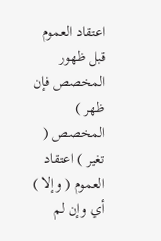اعتقاد العموم قبل ظهور المخصص فإن ظهر ) المخصص ( تغير ) اعتقاد
العموم ( وإلا ) أي وإن لم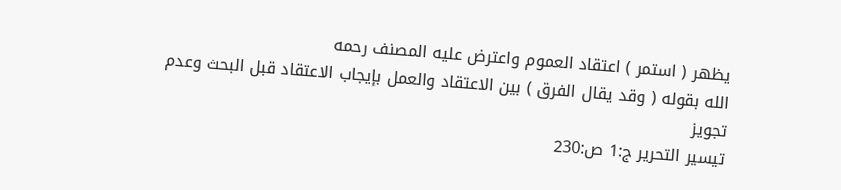يظهر ( استمر ) اعتقاد العموم واعترض عليه المصنف رحمه
الله بقوله ( وقد يقال الفرق ) بين الاعتقاد والعمل بإيجاب الاعتقاد قبل البحث وعدم تجويز
تيسير التحرير ج:1 ص:230